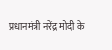प्रधानमंत्री नरेंद्र मोदी के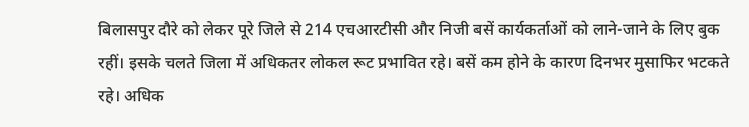बिलासपुर दौरे को लेकर पूरे जिले से 214 एचआरटीसी और निजी बसें कार्यकर्ताओं को लाने-जाने के लिए बुक रहीं। इसके चलते जिला में अधिकतर लोकल रूट प्रभावित रहे। बसें कम होने के कारण दिनभर मुसाफिर भटकते रहे। अधिक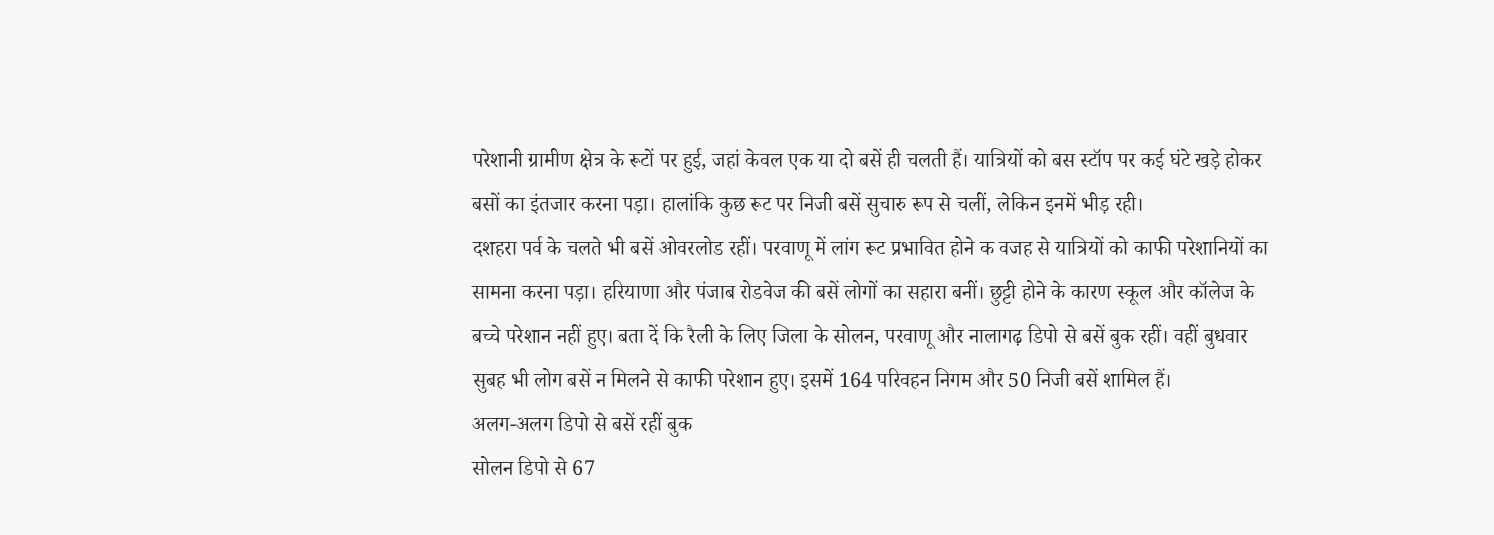परेशानी ग्रामीण क्षेत्र के रूटों पर हुई, जहां केवल एक या दो बसें ही चलती हैं। यात्रियों को बस स्टॉप पर कई घंटे खड़े होकर बसों का इंतजार करना पड़ा। हालांकि कुछ रूट पर निजी बसें सुचारु रूप से चलीं, लेकिन इनमें भीड़ रही।
दशहरा पर्व के चलते भी बसें ओवरलोड रहीं। परवाणू में लांग रूट प्रभावित होने क वजह से यात्रियों को काफी परेशानियों का सामना करना पड़ा। हरियाणा और पंजाब रोडवेज की बसें लोगों का सहारा बनीं। छुट्टी होने के कारण स्कूल और कॉलेज के बच्चे परेशान नहीं हुए। बता दें कि रैली के लिए जिला के सोलन, परवाणू और नालागढ़ डिपो से बसें बुक रहीं। वहीं बुधवार सुबह भी लोग बसें न मिलने से काफी परेशान हुए। इसमें 164 परिवहन निगम और 50 निजी बसें शामिल हैं।
अलग-अलग डिपो से बसें रहीं बुक
सोलन डिपो से 67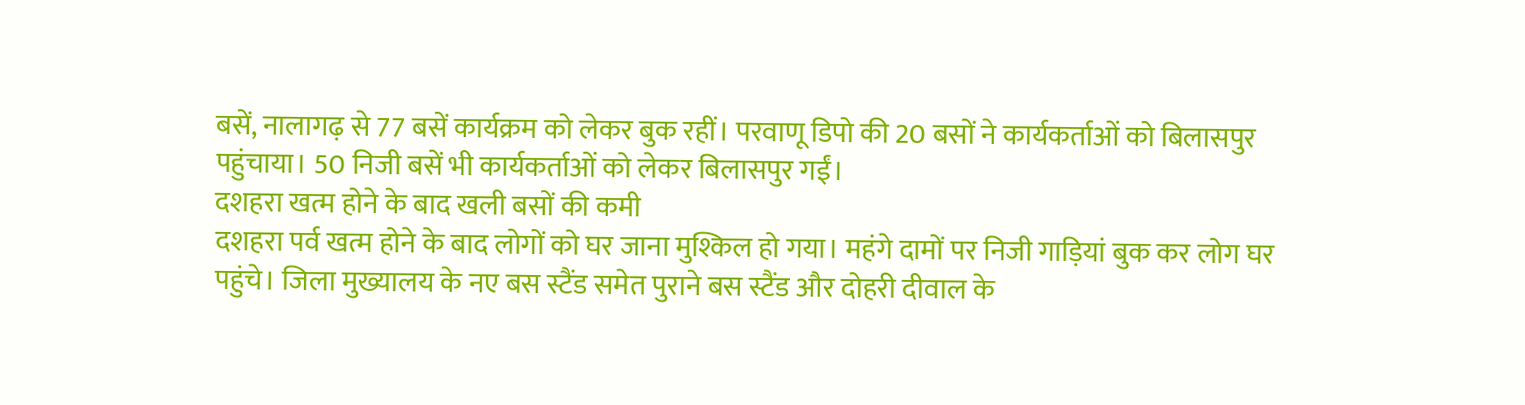बसें, नालागढ़ से 77 बसें कार्यक्रम को लेकर बुक रहीं। परवाणू डिपो की 20 बसों ने कार्यकर्ताओं को बिलासपुर पहुंचाया। 50 निजी बसें भी कार्यकर्ताओं को लेकर बिलासपुर गईं।
दशहरा खत्म होने के बाद खली बसों की कमी
दशहरा पर्व खत्म होने के बाद लोगों को घर जाना मुश्किल हो गया। महंगे दामों पर निजी गाड़ियां बुक कर लोग घर पहुंचे। जिला मुख्यालय के नए बस स्टैंड समेत पुराने बस स्टैंड और दोहरी दीवाल के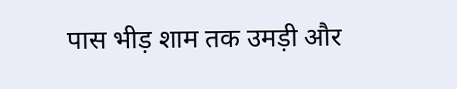पास भीड़ शाम तक उमड़ी और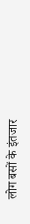लोग बसों के इंतजार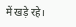में खड़े रहे।